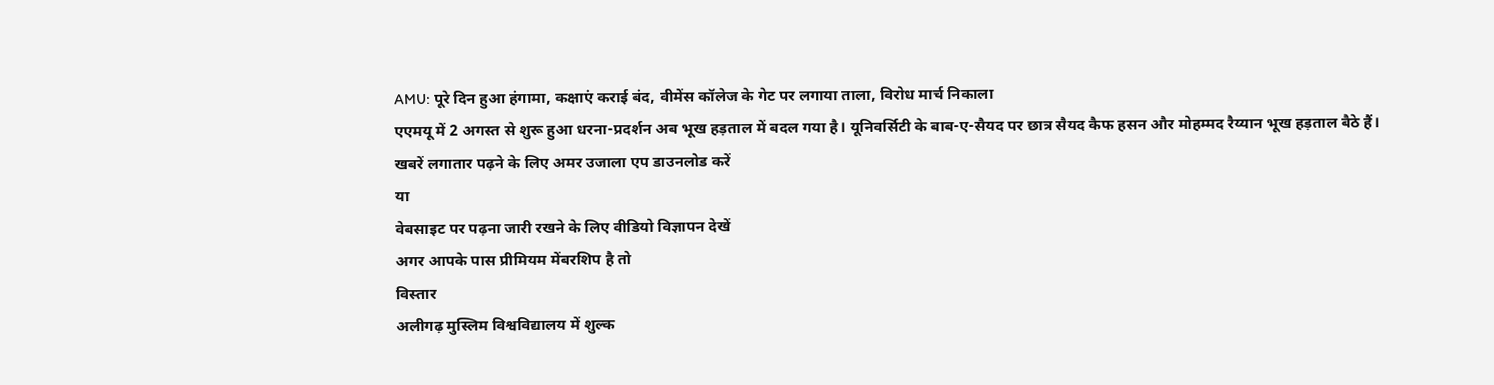AMU: पूरे दिन हुआ हंगामा, कक्षाएं कराई बंद, वीमेंस कॉलेज के गेट पर लगाया ताला, विरोध मार्च निकाला
एएमयू में 2 अगस्त से शुरू हुआ धरना-प्रदर्शन अब भूख हड़ताल में बदल गया है। यूनिवर्सिटी के बाब-ए-सैयद पर छात्र सैयद कैफ हसन और मोहम्मद रैय्यान भूख हड़ताल बैठे हैं।
खबरें लगातार पढ़ने के लिए अमर उजाला एप डाउनलोड करें
या
वेबसाइट पर पढ़ना जारी रखने के लिए वीडियो विज्ञापन देखें
अगर आपके पास प्रीमियम मेंबरशिप है तो
विस्तार
अलीगढ़ मुस्लिम विश्वविद्यालय में शुल्क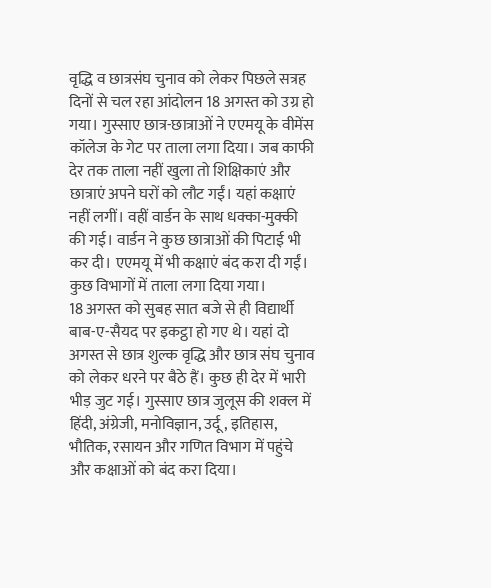वृद्धि व छात्रसंघ चुनाव को लेकर पिछले सत्रह दिनों से चल रहा आंदोलन 18 अगस्त को उग्र हो गया। गुस्साए छात्र-छात्राओं ने एएमयू के वीमेंस कॉलेज के गेट पर ताला लगा दिया। जब काफी देर तक ताला नहीं खुला तो शिक्षिकाएं और छात्राएं अपने घरों को लौट गईं। यहां कक्षाएं नहीं लगीं। वहीं वार्डन के साथ धक्का-मुक्की की गई। वार्डन ने कुछ छात्राओं की पिटाई भी कर दी। एएमयू में भी कक्षाएं बंद करा दी गईं। कुछ विभागों में ताला लगा दिया गया।
18 अगस्त को सुबह सात बजे से ही विद्यार्थी बाब-ए-सैयद पर इकट्ठा हो गए थे। यहां दो अगस्त से छात्र शुल्क वृद्धि और छात्र संघ चुनाव को लेकर धरने पर बैठे हैं। कुछ ही देर में भारी भीड़ जुट गई। गुस्साए छात्र जुलूस की शक्ल में हिंदी, अंग्रेजी, मनोविज्ञान, उर्दू, इतिहास, भौतिक, रसायन और गणित विभाग में पहुंचे और कक्षाओं को बंद करा दिया।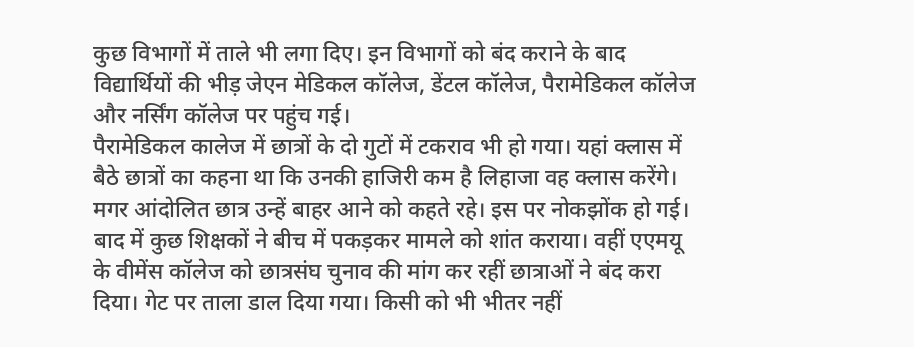कुछ विभागों में ताले भी लगा दिए। इन विभागों को बंद कराने के बाद विद्यार्थियों की भीड़ जेएन मेडिकल कॉलेज, डेंटल कॉलेज, पैरामेडिकल कॉलेज और नर्सिंग कॉलेज पर पहुंच गई।
पैरामेडिकल कालेज में छात्रों के दो गुटों में टकराव भी हो गया। यहां क्लास में बैठे छात्रों का कहना था कि उनकी हाजिरी कम है लिहाजा वह क्लास करेंगे। मगर आंदोलित छात्र उन्हें बाहर आने को कहते रहे। इस पर नोकझोंक हो गई। बाद में कुछ शिक्षकों ने बीच में पकड़कर मामले को शांत कराया। वहीं एएमयू के वीमेंस कॉलेज को छात्रसंघ चुनाव की मांग कर रहीं छात्राओं ने बंद करा दिया। गेट पर ताला डाल दिया गया। किसी को भी भीतर नहीं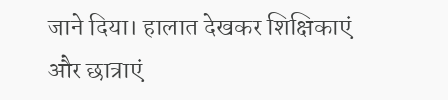जाने दिया। हालात देखकर शिक्षिकाएं और छात्राएं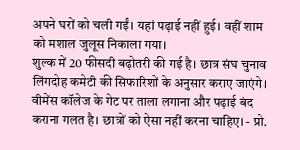अपने घरों को चली गईं। यहां पढ़ाई नहीं हुई। वहीं शाम को मशाल जुलूस निकाला गया।
शुल्क में 20 फीसदी बढ़ोतरी की गई है। छात्र संघ चुनाव लिंगदोह कमेटी की सिफारिशों के अनुसार कराए जाएंगे। वीमेंस कॉलेज के गेट पर ताला लगाना और पढ़ाई बंद कराना गलत है। छात्रों को ऐसा नहीं करना चाहिए। - प्रो.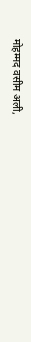मोहम्मद वसीम अली,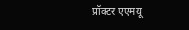प्रॉक्टर एएमयू